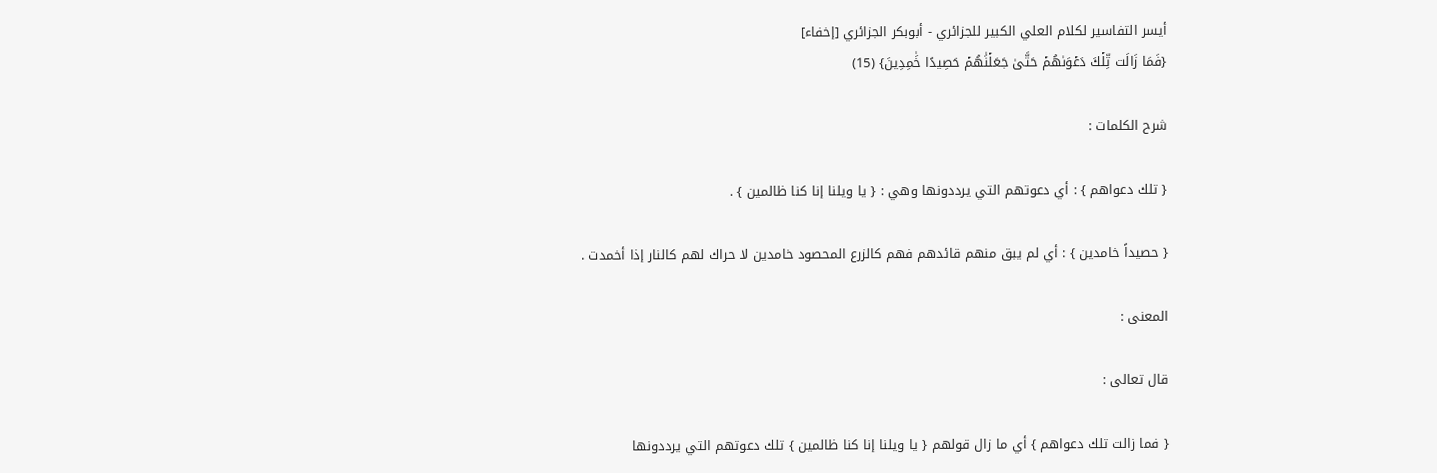أيسر التفاسير لكلام العلي الكبير للجزائري - أبوبكر الجزائري [إخفاء]
{فَمَا زَالَت تِّلۡكَ دَعۡوَىٰهُمۡ حَتَّىٰ جَعَلۡنَٰهُمۡ حَصِيدًا خَٰمِدِينَ} (15)

شرح الكلمات :

{ تلك دعواهم } : أي دعوتهم التي يرددونها وهي : { يا ويلنا إنا كنا ظالمين } .

{ حصيداً خامدين } : أي لم يبق منهم قائدهم فهم كالزرع المحصود خامدين لا حراك لهم كالنار إذا أخمدت .

المعنى :

قال تعالى :

{ فما زالت تلك دعواهم } أي ما زال قولهم { يا ويلنا إنا كنا ظالمين } تلك دعوتهم التي يرددونها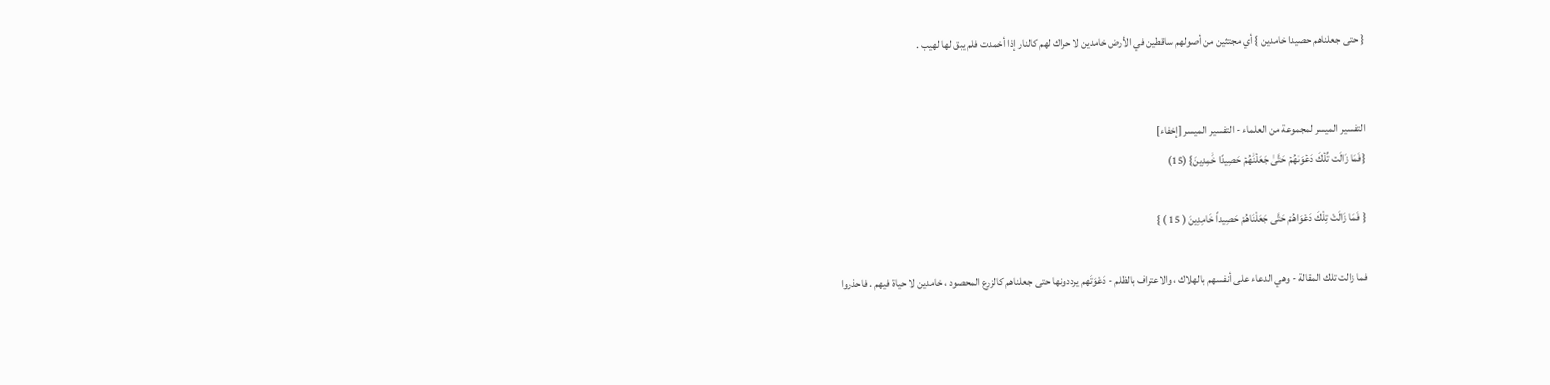{ حتى جعلناهم حصيدا خامدين } أي مجتثين من أصولهم ساقطين في الأرض خامدين لا حراك لهم كالنار إذا أخمدت فلم يبق لها لهيب .


التفسير الميسر لمجموعة من العلماء - التفسير الميسر [إخفاء]
{فَمَا زَالَت تِّلۡكَ دَعۡوَىٰهُمۡ حَتَّىٰ جَعَلۡنَٰهُمۡ حَصِيدًا خَٰمِدِينَ} (15)

{ فَمَا زَالَتْ تِلْكَ دَعْوَاهُمْ حَتَّى جَعَلْنَاهُمْ حَصِيداً خَامِدِينَ ( 15 ) }

فما زالت تلك المقالة - وهي الدعاء على أنفسهم بالهلاك ، والاعتراف بالظلم - دَعْوَتَهم يرددونها حتى جعلناهم كالزرع المحصود ، خامدين لا حياة فيهم . فاحذروا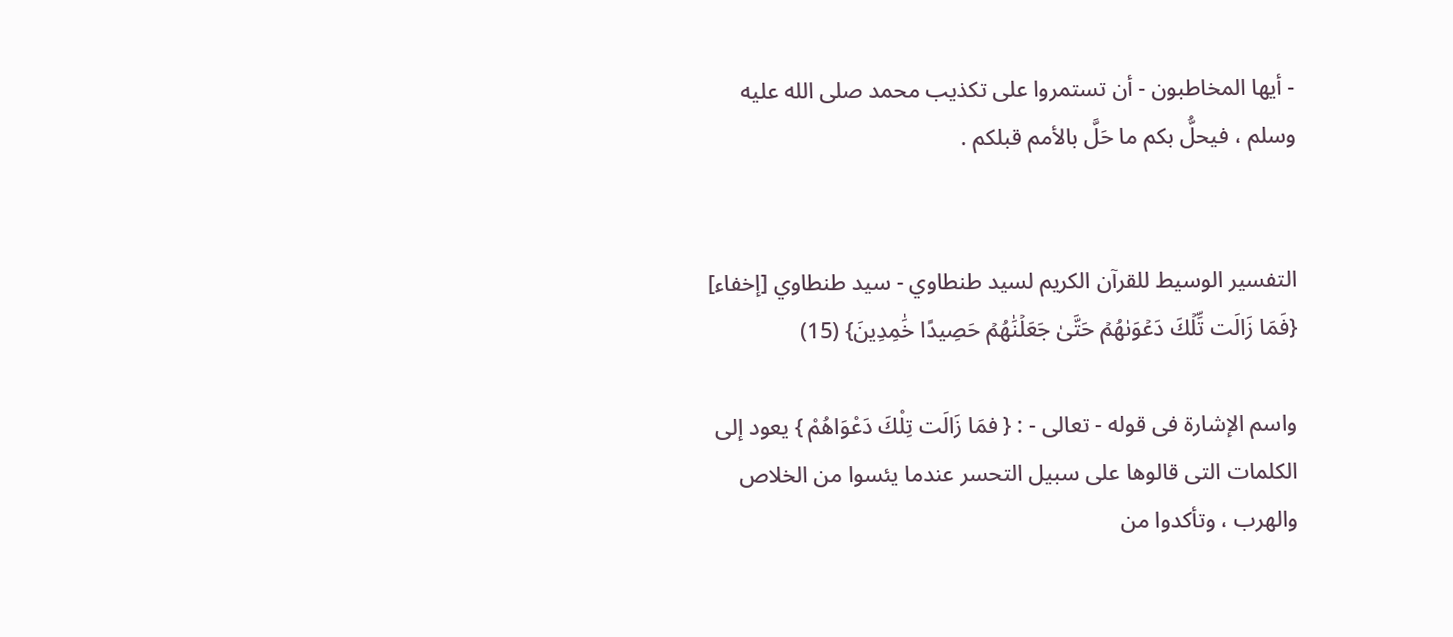- أيها المخاطبون - أن تستمروا على تكذيب محمد صلى الله عليه وسلم ، فيحلُّ بكم ما حَلَّ بالأمم قبلكم .


التفسير الوسيط للقرآن الكريم لسيد طنطاوي - سيد طنطاوي [إخفاء]
{فَمَا زَالَت تِّلۡكَ دَعۡوَىٰهُمۡ حَتَّىٰ جَعَلۡنَٰهُمۡ حَصِيدًا خَٰمِدِينَ} (15)

واسم الإشارة فى قوله - تعالى - : { فمَا زَالَت تِلْكَ دَعْوَاهُمْ } يعود إلى الكلمات التى قالوها على سبيل التحسر عندما يئسوا من الخلاص والهرب ، وتأكدوا من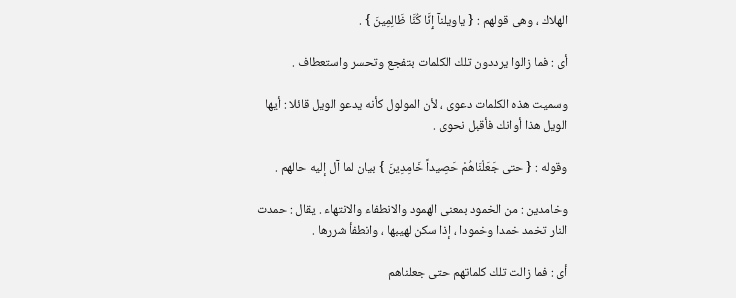الهلاك ، وهى قولهم : { ياويلنآ إِنَّا كُنَّا ظَالِمِينَ } .

أى : فما زالوا يرددون تلك الكلمات بتفجع وتحسر واستعطاف .

وسميت هذه الكلمات دعوى ، لأن المولول كأنه يدعو الويل قائلا : أيها الويل هذا أوانك فأقبل نحوى .

وقوله : { حتى جَعَلْنَاهُمْ حَصِيداً خَامِدِينَ } بيان لما آل إليه حالهم .

وخامدين : من الخمود بمعنى الهمود والانطفاء والانتهاء . يقال : حمدت النار تخمد خمدا وخمودا ، إذا سكن لهيبها ، وانطفأ شررها .

أى : فما زالت تلك كلماتهم حتى جعلناهم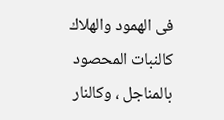فى الهمود والهلاك كالنبات المحصود بالمناجل ، وكالنار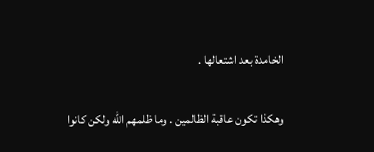الخامدة بعد اشتعالها .

وهكذا تكون عاقبة الظالمين . وما ظلمهم الله ولكن كانوا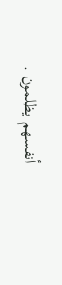أنفسهم يظلمون .